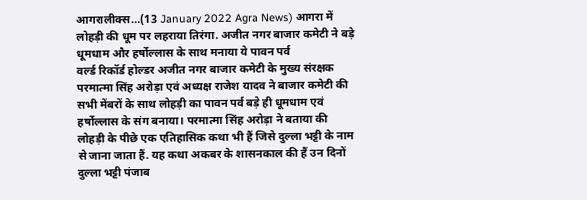आगरालीक्स…(13 January 2022 Agra News) आगरा में लोहड़ी की धूम पर लहराया तिरंगा. अजीत नगर बाजार कमेटी ने बड़े धूमधाम और हर्षोल्लास के साथ मनाया ये पावन पर्व
वर्ल्ड रिकॉर्ड होल्डर अजीत नगर बाजार कमेटी के मुख्य संरक्षक परमात्मा सिंह अरोड़ा एवं अध्यक्ष राजेश यादव ने बाजार कमेटी की सभी मेंबरों के साथ लोहड़ी का पावन पर्व बड़े ही धूमधाम एवं हर्षोल्लास के संग बनाया। परमात्मा सिंह अरोड़ा ने बताया की लोहड़ी के पीछे एक एतिहासिक कथा भी हैं जिसे दुल्ला भट्टी के नाम से जाना जाता हैं. यह कथा अकबर के शासनकाल की हैं उन दिनों दुल्ला भट्टी पंजाब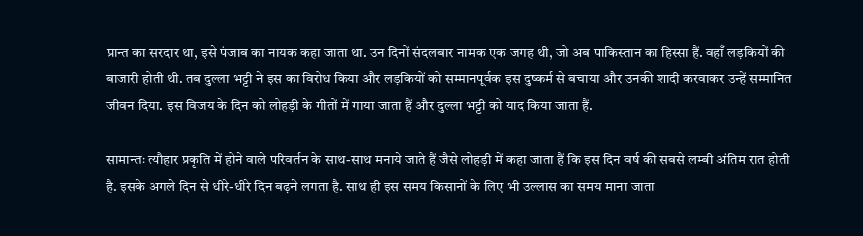प्रान्त का सरदार था, इसे पंजाब का नायक कहा जाता था. उन दिनों संदलबार नामक एक जगह थी, जो अब पाकिस्तान का हिस्सा हैं. वहाँ लड़कियों की बाजारी होती थी. तब दुल्ला भट्टी ने इस का विरोध किया और लड़कियों को सम्मानपूर्वक इस दुष्कर्म से बचाया और उनकी शादी करवाकर उन्हें सम्मानित जीवन दिया. इस विजय के दिन को लोहड़ी के गीतों में गाया जाता हैं और दुल्ला भट्टी को याद किया जाता हैं.

सामान्तः त्यौहार प्रकृति में होने वाले परिवर्तन के साथ-साथ मनाये जाते हैं जैसे लोहड़ी में कहा जाता हैं कि इस दिन वर्ष की सबसे लम्बी अंतिम रात होती है. इसके अगले दिन से धीरे-धीरे दिन बढ़ने लगता है. साथ ही इस समय किसानों के लिए भी उल्लास का समय माना जाता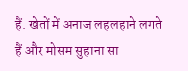हैं. खेतों में अनाज लहलहाने लगते हैं और मोसम सुहाना सा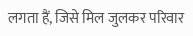लगता हैं, जिसे मिल जुलकर परिवार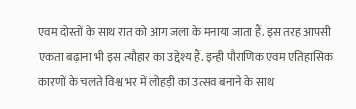एवम दोस्तों के साथ रात को आग जला के मनाया जाता हैं. इस तरह आपसी एकता बढ़ाना भी इस त्यौहार का उद्देश्य हैं. इन्ही पौराणिक एवम एतिहासिक कारणों के चलते विश्व भर में लोहड़ी का उत्सव बनाने के साथ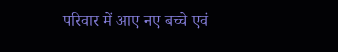परिवार में आए नए बच्चे एवं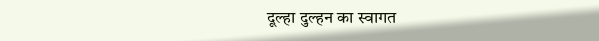दूल्हा दुल्हन का स्वागत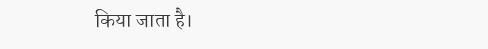किया जाता है।